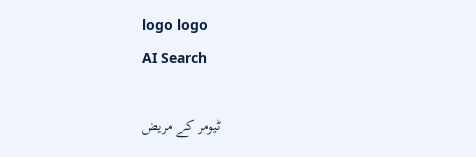logo logo
AI Search

ٹیومر کے مریض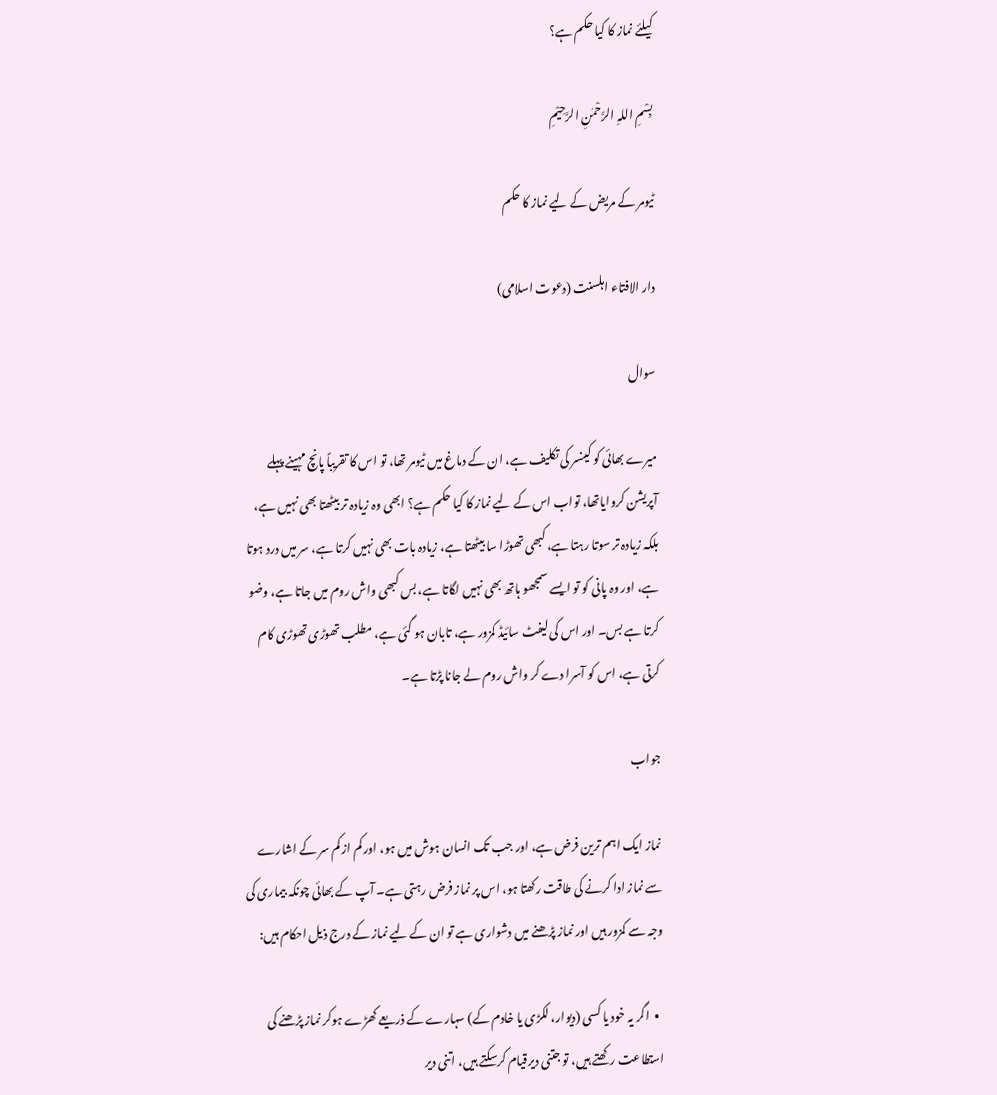کیلئے نماز کا کیا حکم ہے؟

بِسْمِ اللہِ الرَّحْمٰنِ الرَّحِيْمِ

ٹیومر کے مریض کے لیے نماز کا حکم

دار الافتاء اہلسنت (دعوت اسلامی)

سوال

میرے بھائی کو کینسر کی تکلیف ہے، ان کے دماغ میں ٹیومر تھا، تو اس کا تقریباً پانچ مہینے پہلے آپریشن کروایاتھا، تواب اس کے لیے نماز کا کیا حکم ہے؟ ابھی وہ زیادہ تر بیٹھتا بھی نہیں ہے، بلکہ زیادہ تر سوتا رہتا ہے، کبھی تھوڑا سا بیٹھتا ہے، زیادہ بات بھی نہیں کرتا ہے، سر میں درد ہوتا ہے، اور وہ پانی کو تو ایسے سمجھو ہاتھ بھی نہیں لگاتا ہے، بس کبھی واش روم میں جاتا ہے، وضو کرتا ہے بس۔ اور اس کی لیفٹ سائیڈ کمزور ہے، تابان ہو گئی ہے، مطلب تھوڑی تھوڑی کام کرتی ہے، اس کو آسرا دے کر واش روم لے جانا پڑتا ہے۔

جواب

نماز ایک اہم ترین فرض ہے، اور جب تک انسان ہوش میں ہو، اور کم از کم سر کے اشارے سے نماز ادا کرنے کی طاقت رکھتا ہو، اس پر نماز فرض رہتی ہے۔ آپ کے بھائی چونکہ بیماری کی وجہ سے کمزور ہیں اور نماز پڑھنے میں دشواری ہے تو ان کے لیے نماز کے درج ذیل احکام ہیں:

  •  اگر یہ خود یا کسی (دیوار، لکڑی یا خادم کے) سہارے کے ذریعے کھڑے ہوکر نماز پڑھنے کی استطاعت رکھتے ہیں، تو جتنی دیرقیام کرسکتے ہیں، اتنی دیر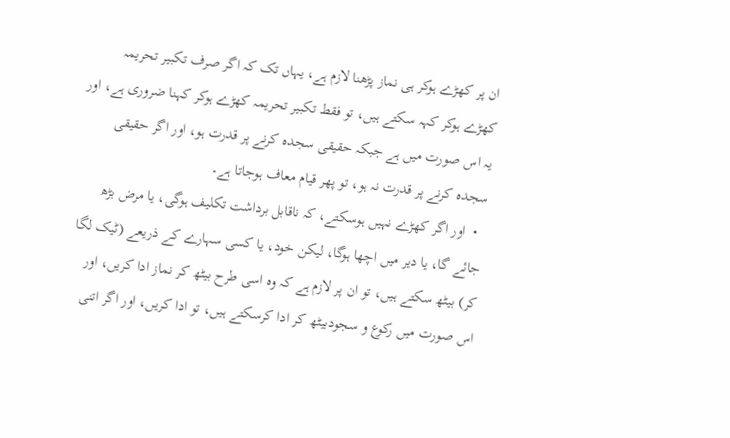ان پر کھڑے ہوکر ہی نماز پڑھنا لازم ہے، یہاں تک کہ اگر صرف تکبیر تحریمہ کھڑے ہوکر کہہ سکتے ہیں، تو فقط تکبیر تحریمہ کھڑے ہوکر کہنا ضروری ہے، اور یہ اس صورت میں ہے جبکہ حقیقی سجدہ کرنے پر قدرت ہو، اور اگر حقیقی سجدہ کرنے پر قدرت نہ ہو، تو پھر قیام معاف ہوجاتا ہے۔
  •  اور اگر کھڑے نہیں ہوسکتے، کہ ناقابل برداشت تکلیف ہوگی، یا مرض بڑھ جائے گا، یا دیر میں اچھا ہوگا، لیکن خود، یا کسی سہارے کے ذریعے (ٹیک لگا کر) بیٹھ سکتے ہیں، تو ان پر لازم ہے کہ وہ اسی طرح بیٹھ کر نماز ادا کریں، اور اس صورت میں رکوع و سجودبیٹھ کر ادا کرسکتے ہیں، تو ادا کریں، اور اگر اتنی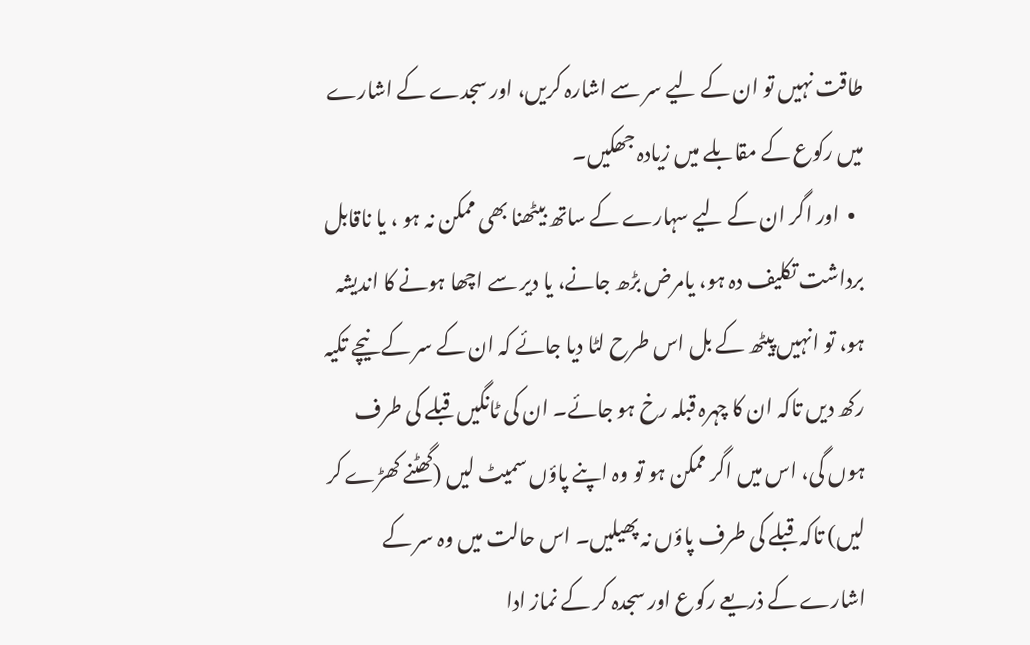طاقت نہیں تو ان کے لیے سر سے اشارہ کریں، اور سجدے کے اشارے میں رکوع کے مقابلے میں زیادہ جھکیں۔
  •  اور اگر ان کے لیے سہارے کے ساتھ بیٹھنا بھی ممکن نہ ہو ، یا ناقابل برداشت تکلیف دہ ہو، یامرض بڑھ جانے، یا دیر سے اچھا ہونے کا اندیشہ ہو، تو انہیں پیٹھ کے بل اس طرح لٹا دیا جائے کہ ان کے سر کے نیچے تکیہ رکھ دیں تاکہ ان کا چہرہ قبلہ رخ ہو جائے۔ ان کی ٹانگیں قبلے کی طرف ہوں گی، اس میں اگر ممکن ہو تو وہ اپنے پاؤں سمیٹ لیں (گھٹنے کھڑے کر لیں) تاکہ قبلے کی طرف پاؤں نہ پھیلیں۔ اس حالت میں وہ سر کے اشارے کے ذریعے رکوع اور سجدہ کر کے نماز ادا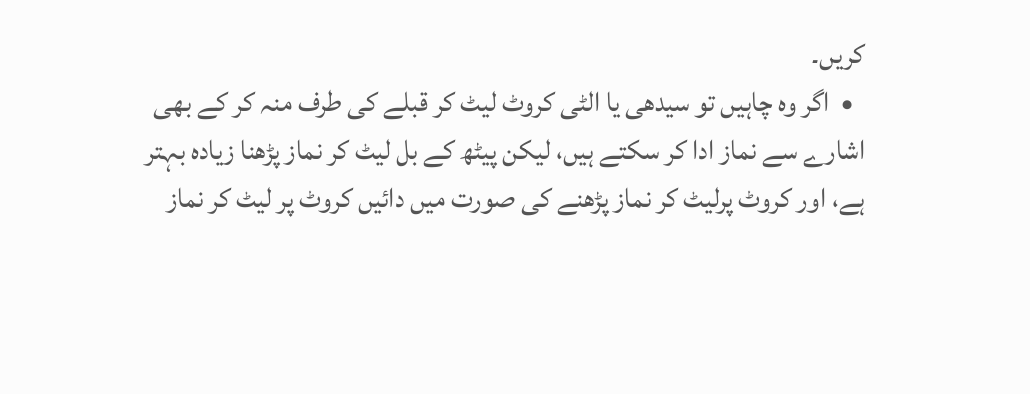کریں۔
  •  اگر وہ چاہیں تو سیدھی یا الٹی کروٹ لیٹ کر قبلے کی طرف منہ کر کے بھی اشارے سے نماز ادا کر سکتے ہیں، لیکن پیٹھ کے بل لیٹ کر نماز پڑھنا زیادہ بہتر ہے، اور کروٹ پرلیٹ کر نماز پڑھنے کی صورت میں دائیں کروٹ پر لیٹ کر نماز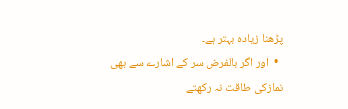پڑھنا زیادہ بہتر ہے۔
  •  اور اگر بالفرض سر کے اشارے سے بھی نمازکی طاقت نہ رکھتے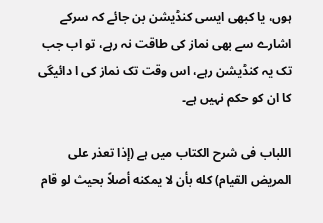ہوں، یا کبھی ایسی کنڈیشن بن جائے کہ سرکے اشارے سے بھی نماز کی طاقت نہ رہے، تو اب جب تک یہ کنڈیشن رہے، اس وقت تک نماز کی ا دائیگی کا ان کو حکم نہیں ہے۔

اللباب فی شرح الکتاب میں ہے (إذا تعذر على المريض القيام) كله بأن لا يمكنه أصلاً بحيث لو قام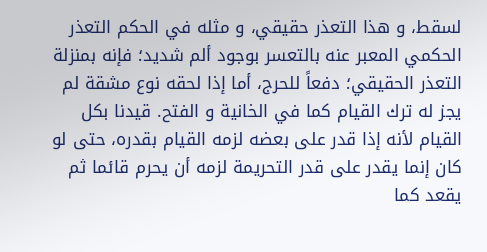لسقط، و هذا التعذر حقيقي، و مثله في الحكم التعذر الحكمي المعبر عنه بالتعسر بوجود ألم شديد؛ فإنه بمنزلة التعذر الحقيقي؛ دفعاً للحرج، أما إذا لحقه نوع مشقة لم يجز له ترك القيام كما في الخانية و الفتح. قيدنا بكل القيام لأنه إذا قدر على بعضه لزمه القيام بقدره، حتى لو كان إنما يقدر على قدر التحريمة لزمه أن يحرم قائما ثم يقعد كما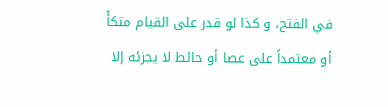في الفتح، و كذا لو قدر على القيام متكأً أو معتمداً على عصا أو حائط لا يجزئه إلا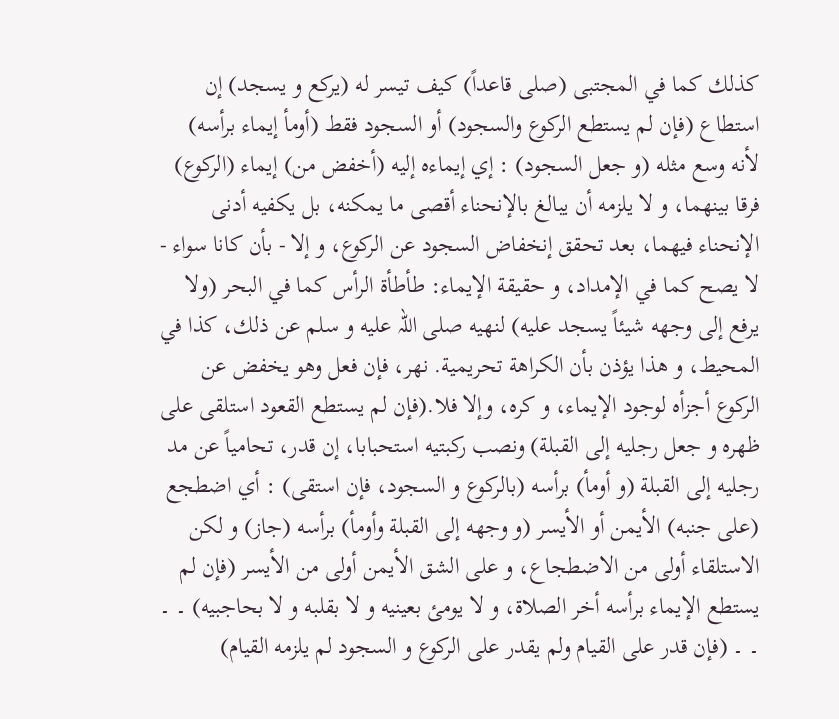كذلك كما في المجتبى (صلى قاعداً) كيف تيسر له (يركع و يسجد) إن استطاع (فإن لم يستطع الركوع والسجود) أو السجود فقط (أومأ إيماء برأسه) لأنه وسع مثله (و جعل السجود) : إي إيماءه إليه (أخفض من) إيماء (الركوع) فرقا بينهما، و لا يلزمه أن يبالغ بالإنحناء أقصى ما يمكنه، بل يكفيه أدنى الإنحناء فيهما، بعد تحقق إنخفاض السجود عن الركوع، و إلا - بأن كانا سواء - لا يصح كما في الإمداد، و حقيقة الإيماء: طأطأة الرأس كما في البحر (ولا يرفع إلى وجهه شيئاً يسجد عليه) لنهيه صلى اللہ عليه و سلم عن ذلك، كذا في المحيط، و هذا يؤذن بأن الكراهة تحريمية. نهر، فإن فعل وهو يخفض عن الركوع أجزأه لوجود الإيماء، و كره، وإلا فلا.(فإن لم يستطع القعود استلقى على ظهره و جعل رجليه إلى القبلة) ونصب ركبتيه استحبابا، إن قدر، تحامياً عن مد رجليه إلى القبلة (و أومأ) برأسه (بالركوع و السجود، فإن استقى) : أي اضطجع (على جنبه) الأيمن أو الأيسر (و وجهه إلى القبلة وأومأ) برأسه (جاز) و لكن الاستلقاء أولى من الاضطجاع، و على الشق الأيمن أولى من الأيسر (فإن لم يستطع الإيماء برأسه أخر الصلاة، و لا يومئ بعينيه و لا بقلبه و لا بحاجبيه) ۔ ۔ ۔ ۔ (فإن قدر على القيام ولم يقدر على الركوع و السجود لم يلزمه القيام)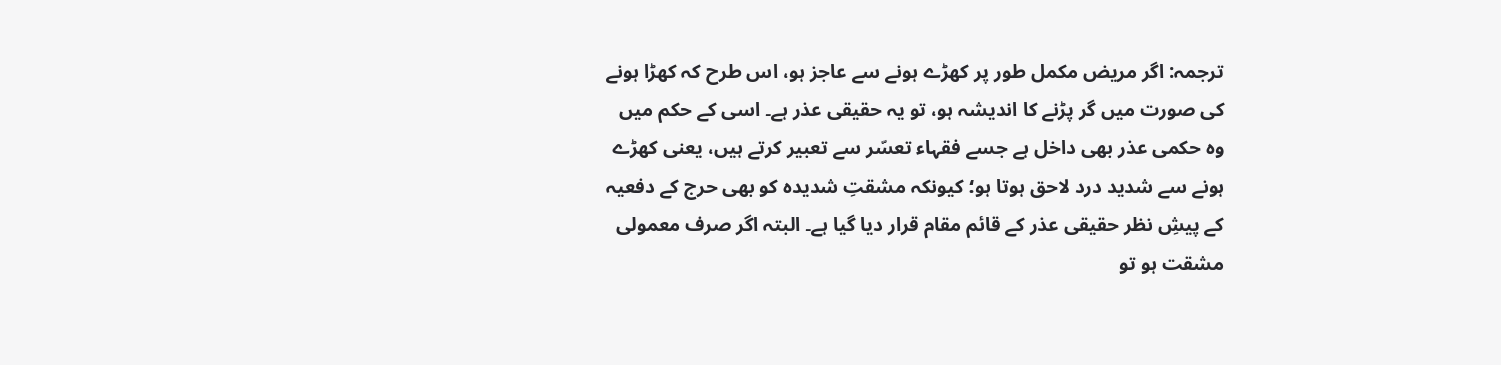ترجمہ: اگر مریض مکمل طور پر کھڑے ہونے سے عاجز ہو، اس طرح کہ کھڑا ہونے کی صورت میں گر پڑنے کا اندیشہ ہو، تو یہ حقیقی عذر ہے۔ اسی کے حکم میں وہ حکمی عذر بھی داخل ہے جسے فقہاء تعسّر سے تعبیر کرتے ہیں، یعنی کھڑے ہونے سے شدید درد لاحق ہوتا ہو؛ کیونکہ مشقتِ شدیدہ کو بھی حرج کے دفعیہ کے پیشِ نظر حقیقی عذر کے قائم مقام قرار دیا گیا ہے۔ البتہ اگر صرف معمولی مشقت ہو تو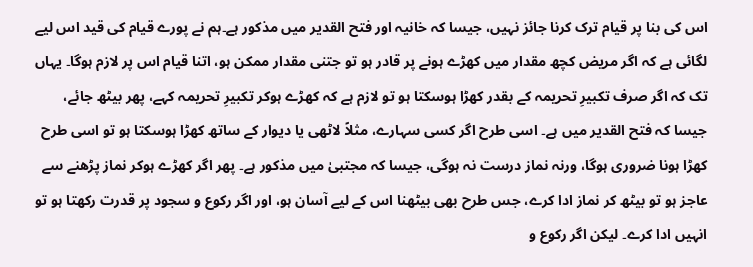اس کی بنا پر قیام ترک کرنا جائز نہیں، جیسا کہ خانیہ اور فتح القدیر میں مذکور ہے۔ہم نے پورے قیام کی قید اس لیے لگائی ہے کہ اگر مریض کچھ مقدار میں کھڑے ہونے پر قادر ہو تو جتنی مقدار ممکن ہو، اتنا قیام اس پر لازم ہوگا۔ یہاں تک کہ اگر صرف تکبیرِ تحریمہ کے بقدر کھڑا ہوسکتا ہو تو لازم ہے کہ کھڑے ہوکر تکبیرِ تحریمہ کہے، پھر بیٹھ جائے، جیسا کہ فتح القدیر میں ہے۔ اسی طرح اگر کسی سہارے، مثلاً لاٹھی یا دیوار کے ساتھ کھڑا ہوسکتا ہو تو اسی طرح کھڑا ہونا ضروری ہوگا، ورنہ نماز درست نہ ہوگی، جیسا کہ مجتبیٰ میں مذکور ہے۔ پھر اگر کھڑے ہوکر نماز پڑھنے سے عاجز ہو تو بیٹھ کر نماز ادا کرے، جس طرح بھی بیٹھنا اس کے لیے آسان ہو، اور اگر رکوع و سجود پر قدرت رکھتا ہو تو انہیں ادا کرے۔ لیکن اگر رکوع و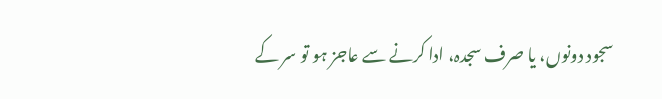سجود دونوں، یا صرف سجدہ، ادا کرنے سے عاجز ہو تو سر کے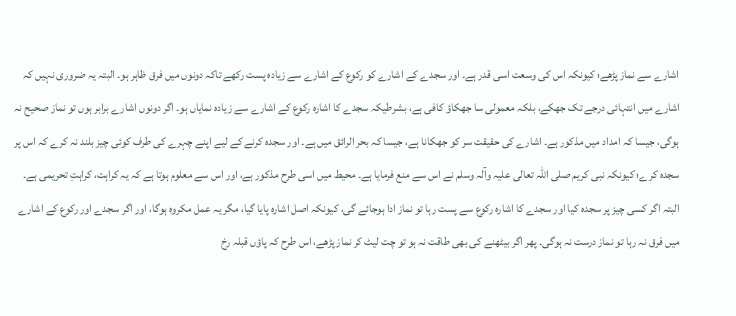اشارے سے نماز پڑھے؛ کیونکہ اس کی وسعت اسی قدر ہے۔ اور سجدے کے اشارے کو رکوع کے اشارے سے زیادہ پست رکھے تاکہ دونوں میں فرق ظاہر ہو۔ البتہ یہ ضروری نہیں کہ اشارے میں انتہائی درجے تک جھکے، بلکہ معمولی سا جھکاؤ کافی ہے، بشرطیکہ سجدے کا اشارہ رکوع کے اشارے سے زیادہ نمایاں ہو۔ اگر دونوں اشارے برابر ہوں تو نماز صحیح نہ ہوگی، جیسا کہ امداد میں مذکور ہے۔ اشارے کی حقیقت سر کو جھکانا ہے، جیسا کہ بحر الرائق میں ہے۔ اور سجدہ کرنے کے لیے اپنے چہرے کی طرف کوئی چیز بلند نہ کرے کہ اس پر سجدہ کرے؛ کیونکہ نبی کریم صلی اللہ تعالی علیہ وآلہ وسلم نے اس سے منع فرمایا ہے۔ محیط میں اسی طرح مذکور ہے، اور اس سے معلوم ہوتا ہے کہ یہ کراہت، کراہتِ تحریمی ہے۔ البتہ اگر کسی چیز پر سجدہ کیا اور سجدے کا اشارہ رکوع سے پست رہا تو نماز ادا ہوجائے گی، کیونکہ اصل اشارہ پایا گیا، مگر یہ عمل مکروہ ہوگا، اور اگر سجدے اور رکوع کے اشارے میں فرق نہ رہا تو نماز درست نہ ہوگی۔ پھر اگر بیٹھنے کی بھی طاقت نہ ہو تو چت لیٹ کر نماز پڑھے، اس طرح کہ پاؤں قبلہ رخ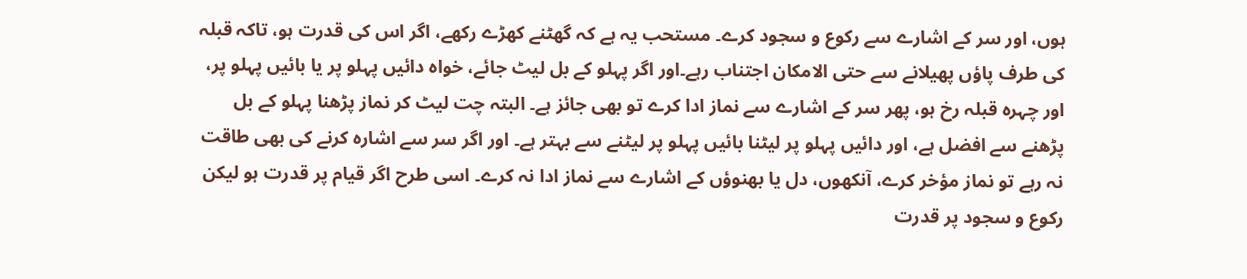ہوں، اور سر کے اشارے سے رکوع و سجود کرے۔ مستحب یہ ہے کہ گھٹنے کھڑے رکھے، اگر اس کی قدرت ہو، تاکہ قبلہ کی طرف پاؤں پھیلانے سے حتی الامکان اجتناب رہے۔اور اگر پہلو کے بل لیٹ جائے، خواہ دائیں پہلو پر یا بائیں پہلو پر، اور چہرہ قبلہ رخ ہو، پھر سر کے اشارے سے نماز ادا کرے تو بھی جائز ہے۔ البتہ چت لیٹ کر نماز پڑھنا پہلو کے بل پڑھنے سے افضل ہے، اور دائیں پہلو پر لیٹنا بائیں پہلو پر لیٹنے سے بہتر ہے۔ اور اگر سر سے اشارہ کرنے کی بھی طاقت نہ رہے تو نماز مؤخر کرے، آنکھوں، دل یا بھنوؤں کے اشارے سے نماز ادا نہ کرے۔ اسی طرح اگر قیام پر قدرت ہو لیکن رکوع و سجود پر قدرت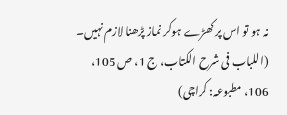نہ ہو تو اس پر کھڑے ہوکر نماز پڑھنا لازم نہیں۔ (اللباب فی شرح الکتاب، ج 1، ص 105، 106، مطبوعہ: کراچی)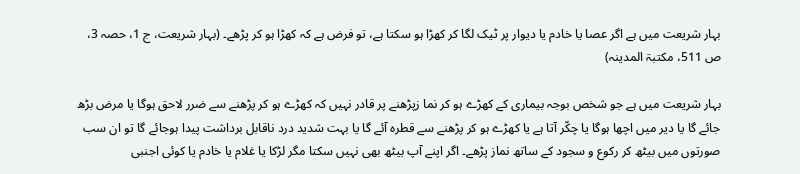بہار شریعت میں ہے اگر عصا یا خادم یا دیوار پر ٹیک لگا کر کھڑا ہو سکتا ہے، تو فرض ہے کہ کھڑا ہو کر پڑھے۔ (بہار شریعت، ج 1، حصہ 3، ص 511، مکتبۃ المدینہ)

بہار شریعت میں ہے جو شخص بوجہ بیماری کے کھڑے ہو کر نما زپڑھنے پر قادر نہیں کہ کھڑے ہو کر پڑھنے سے ضرر لاحق ہوگا یا مرض بڑھ جائے گا یا دیر میں اچھا ہوگا یا چکّر آتا ہے یا کھڑے ہو کر پڑھنے سے قطرہ آئے گا یا بہت شدید درد ناقابل برداشت پیدا ہوجائے گا تو ان سب صورتوں میں بیٹھ کر رکوع و سجود کے ساتھ نماز پڑھے۔ اگر اپنے آپ بیٹھ بھی نہیں سکتا مگر لڑکا یا غلام یا خادم یا کوئی اجنبی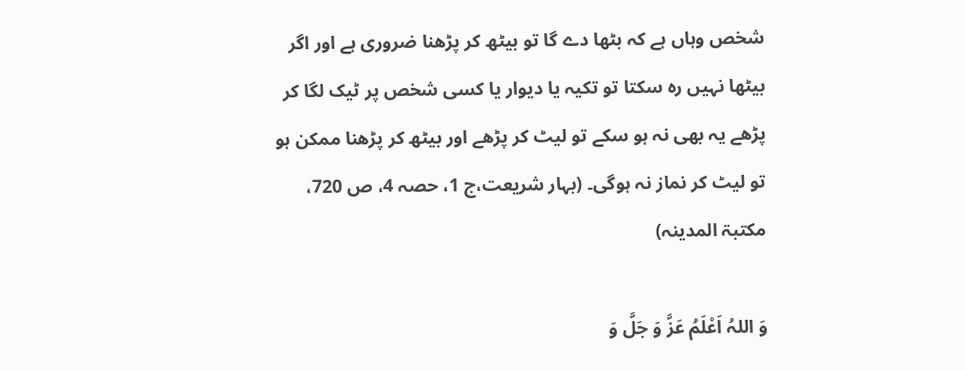شخص وہاں ہے کہ بٹھا دے گا تو بیٹھ کر پڑھنا ضروری ہے اور اگر بیٹھا نہیں رہ سکتا تو تکیہ یا دیوار یا کسی شخص پر ٹیک لگا کر پڑھے یہ بھی نہ ہو سکے تو لیٹ کر پڑھے اور بیٹھ کر پڑھنا ممکن ہو تو ليٹ کر نماز نہ ہوگی۔ (بہار شریعت،ج 1، حصہ 4، ص 720، مکتبۃ المدینہ)

وَ اللہُ اَعْلَمُ عَزَّ وَ جَلَّ وَ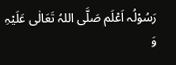رَسُوْلُہ اَعْلَم صَلَّی اللہُ تَعَالٰی عَلَیْہِ وَ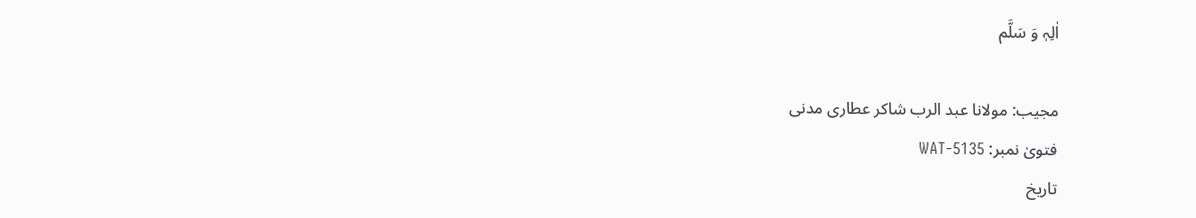اٰلِہٖ وَ سَلَّم

مجیب: مولانا عبد الرب شاکر عطاری مدنی
فتویٰ نمبر: WAT-5135
تاریخ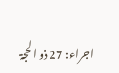اجراء: 27 ذو الحجۃ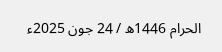الحرام 1446ھ / 24 جون 2025ء